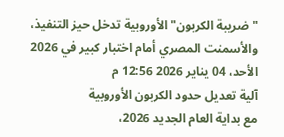"ضريبة الكربون" الأوروبية تدخل حيز التنفيذ، والأسمنت المصري أمام اختبار كبير في 2026
الأحد، 04 يناير 2026 12:56 م
آلية تعديل حدود الكربون الأوروبية
مع بداية العام الجديد 2026،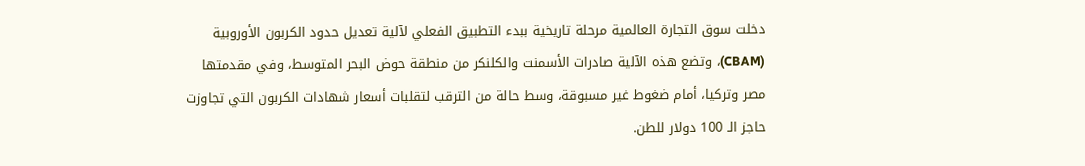دخلت سوق التجارة العالمية مرحلة تاريخية ببدء التطبيق الفعلي لآلية تعديل حدود الكربون الأوروبية (CBAM)، وتضع هذه الآلية صادرات الأسمنت والكلنكر من منطقة حوض البحر المتوسط، وفي مقدمتها مصر وتركيا، أمام ضغوط غير مسبوقة، وسط حالة من الترقب لتقلبات أسعار شهادات الكربون التي تجاوزت حاجز الـ 100 دولار للطن.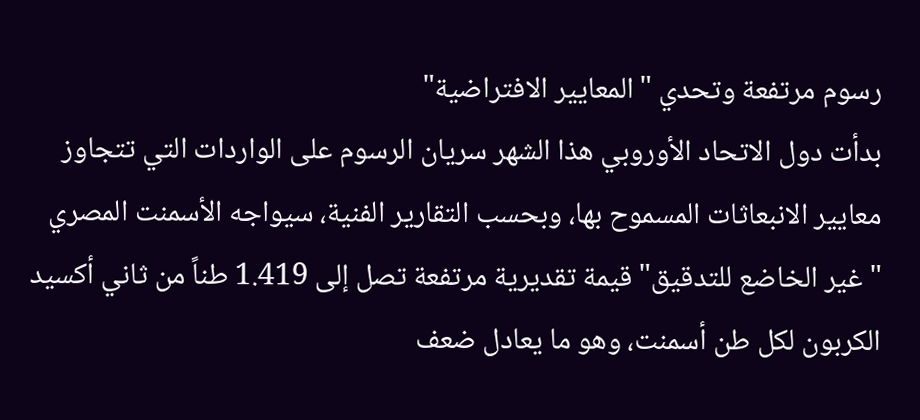رسوم مرتفعة وتحدي "المعايير الافتراضية"
بدأت دول الاتحاد الأوروبي هذا الشهر سريان الرسوم على الواردات التي تتجاوز معايير الانبعاثات المسموح بها، وبحسب التقارير الفنية، سيواجه الأسمنت المصري "غير الخاضع للتدقيق" قيمة تقديرية مرتفعة تصل إلى 1.419 طناً من ثاني أكسيد الكربون لكل طن أسمنت، وهو ما يعادل ضعف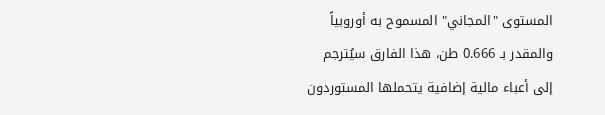المستوى "المجاني" المسموح به أوروبياً والمقدر بـ 0.666 طن، هذا الفارق سيُترجم إلى أعباء مالية إضافية يتحملها المستوردون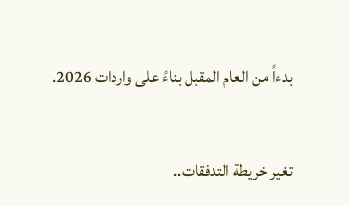بدءاً من العام المقبل بناءً على واردات 2026.

تغير خريطة التدفقات..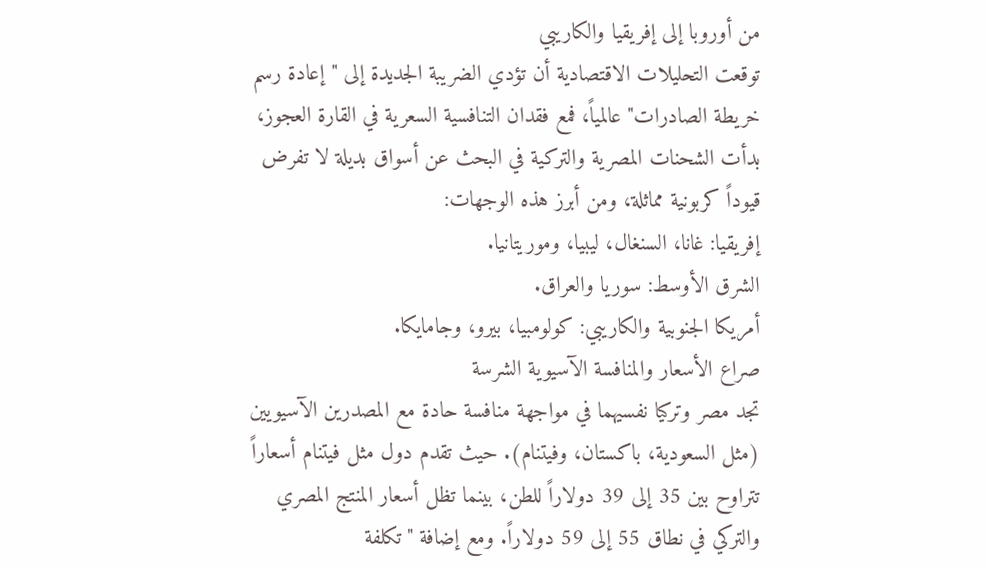من أوروبا إلى إفريقيا والكاريبي
توقعت التحليلات الاقتصادية أن تؤدي الضريبة الجديدة إلى "إعادة رسم خريطة الصادرات" عالمياً، فمع فقدان التنافسية السعرية في القارة العجوز، بدأت الشحنات المصرية والتركية في البحث عن أسواق بديلة لا تفرض قيوداً كربونية مماثلة، ومن أبرز هذه الوجهات:
إفريقيا: غانا، السنغال، ليبيا، وموريتانيا.
الشرق الأوسط: سوريا والعراق.
أمريكا الجنوبية والكاريبي: كولومبيا، بيرو، وجامايكا.
صراع الأسعار والمنافسة الآسيوية الشرسة
تجد مصر وتركيا نفسيهما في مواجهة منافسة حادة مع المصدرين الآسيويين (مثل السعودية، باكستان، وفيتنام). حيث تقدم دول مثل فيتنام أسعاراً تتراوح بين 35 إلى 39 دولاراً للطن، بينما تظل أسعار المنتج المصري والتركي في نطاق 55 إلى 59 دولاراً. ومع إضافة "تكلفة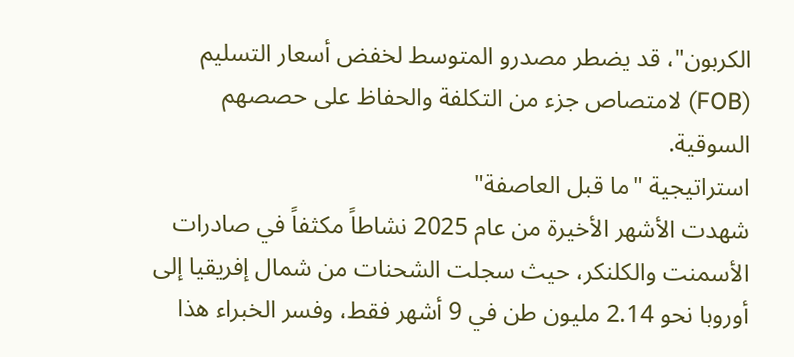الكربون"، قد يضطر مصدرو المتوسط لخفض أسعار التسليم (FOB) لامتصاص جزء من التكلفة والحفاظ على حصصهم السوقية.
استراتيجية "ما قبل العاصفة"
شهدت الأشهر الأخيرة من عام 2025 نشاطاً مكثفاً في صادرات الأسمنت والكلنكر، حيث سجلت الشحنات من شمال إفريقيا إلى أوروبا نحو 2.14 مليون طن في 9 أشهر فقط، وفسر الخبراء هذا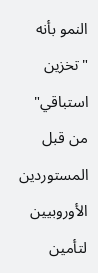النمو بأنه "تخزين استباقي" من قبل المستوردين الأوروبيين لتأمين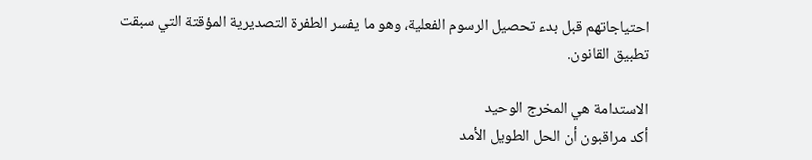احتياجاتهم قبل بدء تحصيل الرسوم الفعلية، وهو ما يفسر الطفرة التصديرية المؤقتة التي سبقت تطبيق القانون.

الاستدامة هي المخرج الوحيد
أكد مراقبون أن الحل الطويل الأمد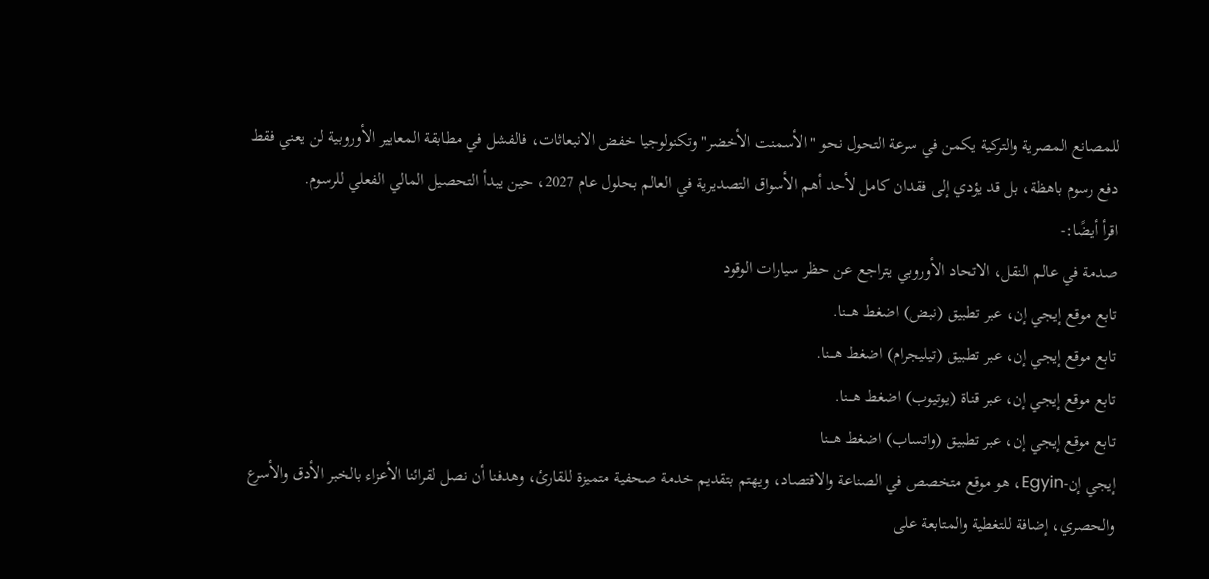للمصانع المصرية والتركية يكمن في سرعة التحول نحو "الأسمنت الأخضر" وتكنولوجيا خفض الانبعاثات، فالفشل في مطابقة المعايير الأوروبية لن يعني فقط دفع رسوم باهظة، بل قد يؤدي إلى فقدان كامل لأحد أهم الأسواق التصديرية في العالم بحلول عام 2027، حين يبدأ التحصيل المالي الفعلي للرسوم.
اقرأ أيضًا:-
صدمة في عالم النقل، الاتحاد الأوروبي يتراجع عن حظر سيارات الوقود
تابع موقع إيجي إن، عبر تطبيق (نبض) اضغط هـــنا.
تابع موقع إيجي إن، عبر تطبيق (تيليجرام) اضغط هـــنا.
تابع موقع إيجي إن، عبر قناة (يوتيوب) اضغط هـــنا.
تابع موقع إيجي إن، عبر تطبيق (واتساب) اضغط هـــنا
إيجي إن-Egyin، هو موقع متخصص في الصناعة والاقتصاد، ويهتم بتقديم خدمة صحفية متميزة للقارئ، وهدفنا أن نصل لقرائنا الأعزاء بالخبر الأدق والأسرع والحصري، إضافة للتغطية والمتابعة على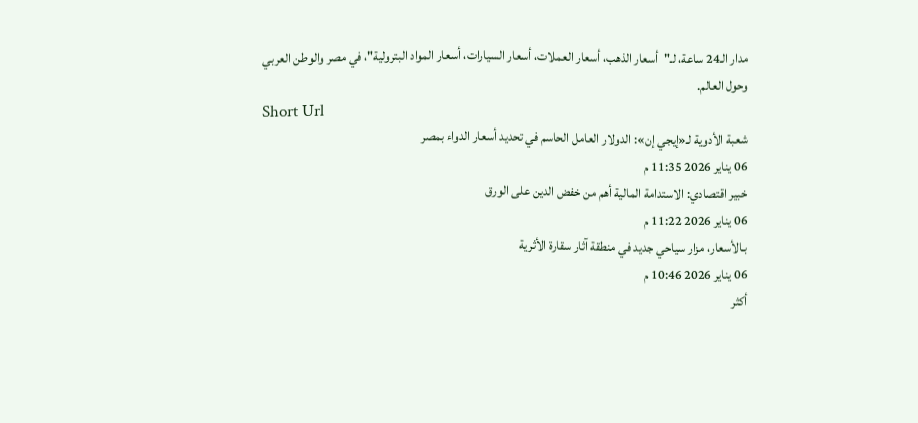مدار الـ24 ساعة، لـ"أسعار الذهب، أسعار العملات، أسعار السيارات، أسعار المواد البترولية"، في مصر والوطن العربي وحول العالم.
Short Url
شعبة الأدوية لـ«إيجي إن»: الدولار العامل الحاسم في تحديد أسعار الدواء بمصر
06 يناير 2026 11:35 م
خبير اقتصادي: الاستدامة المالية أهم من خفض الدين على الورق
06 يناير 2026 11:22 م
بـالأسعار، مزار سياحي جديد في منطقة آثار سقارة الأثرية
06 يناير 2026 10:46 م
أكثر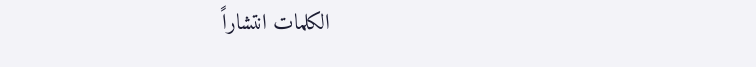الكلمات انتشاراً